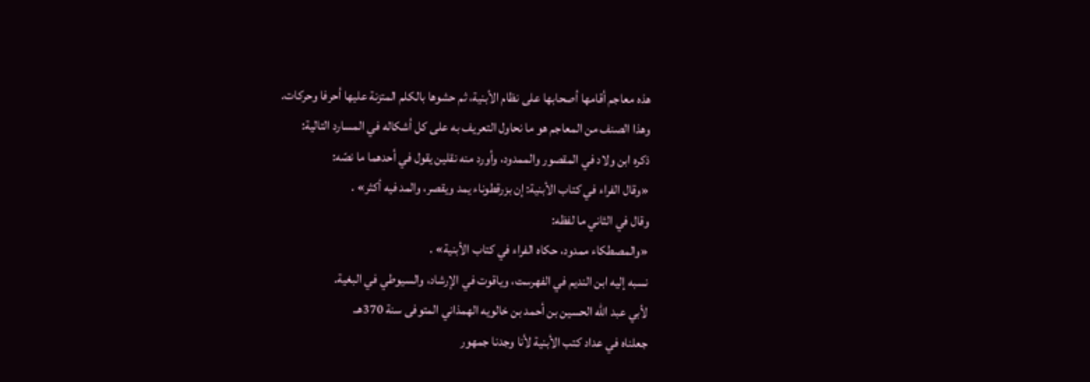هذه معاجم أقامها أصحابها على نظام الأبنية، ثم حشوها بالكلم المتزنة عليها أحرفا وحركات.
وهذا الصنف من المعاجم هو ما نحاول التعريف به على كل أشكاله في المسارد التالية:
ذكره ابن ولاد في المقصور والممدود، وأورد منه نقلين يقول في أحدهما ما نصّه:
«وقال الفراء في كتاب الأبنية: إن بزرقطوناء يمد ويقصر، والمد فيه أكثر» .
وقال في الثاني ما لفظه:
«والمصطكاء ممدود، حكاه الفراء في كتاب الأبنية» .
نسبه إليه ابن النديم في الفهرست، وياقوت في الإرشاد، والسيوطي في البغية.
لأبي عبد الله الحسين بن أحمد بن خالويه الهمذاني المتوفى سنة 370هـ.
جعلناه في عداد كتب الأبنية لأنا وجدنا جمهور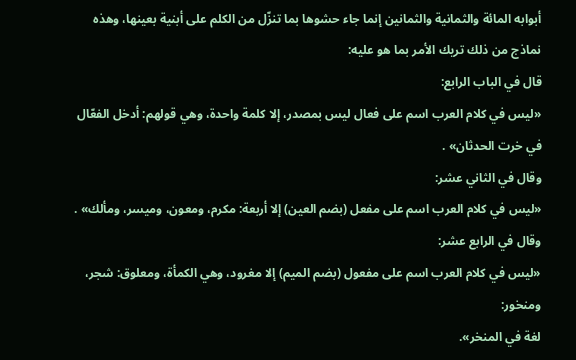أبوابه المائة والثمانية والثمانين إنما جاء حشوها بما تنزّل من الكلم على أبنية بعينها، وهذه نماذج من ذلك تريك الأمر بما هو عليه:
قال في الباب الرابع:
«ليس في كلام العرب اسم على فعال ليس بمصدر، إلا كلمة واحدة، وهي قولهم: أدخل الفعّال في خرت الحدثان» .
وقال في الثاني عشر:
«ليس في كلام العرب اسم على مفعل (بضم العين) إلا أربعة: مكرم، ومعون، وميسر، ومألك» .
وقال في الرابع عشر:
«ليس في كلام العرب اسم على مفعول (بضم الميم) إلا مغرود، وهي الكمأة، ومعلوق: شجر، ومنخور:
لغة في المنخر».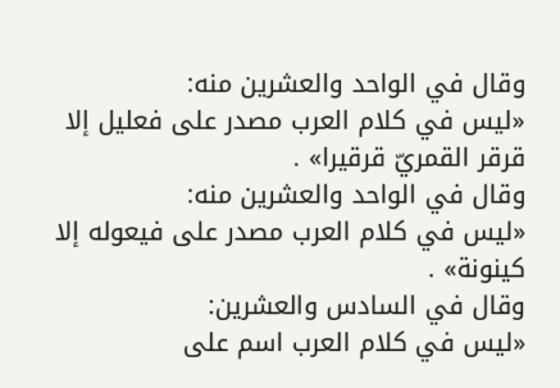وقال في الواحد والعشرين منه:
«ليس في كلام العرب مصدر على فعليل إلا قرقر القمريّ قرقيرا» .
وقال في الواحد والعشرين منه:
«ليس في كلام العرب مصدر على فيعوله إلا كينونة» .
وقال في السادس والعشرين:
«ليس في كلام العرب اسم على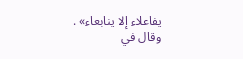يفاعلاء إلا ينابعاء» .
وقال في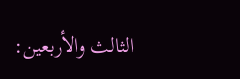الثالث والأربعين: